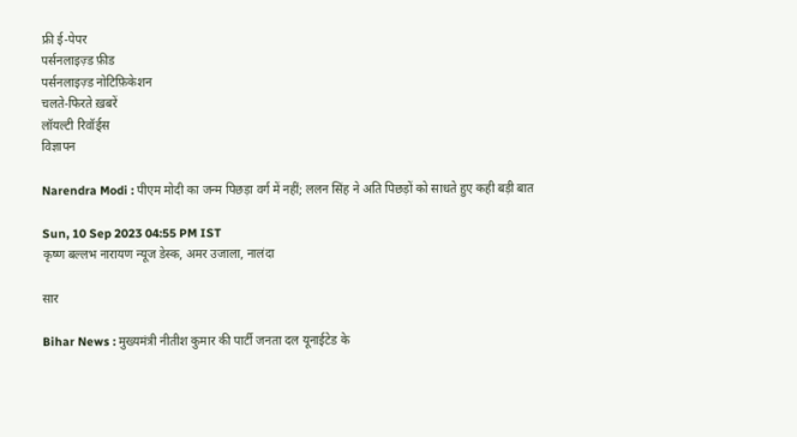फ्री ई-पेपर
पर्सनलाइज़्ड फ़ीड
पर्सनलाइज़्ड नोटिफ़िकेशन
चलते-फिरते ख़बरें
लॉयल्टी रिवॉर्ड्स
विज्ञापन

Narendra Modi : पीएम मोदी का जन्म पिछड़ा वर्ग में नहीं; ललन सिंह ने अति पिछड़ों को साधते हुए कही बड़ी बात

Sun, 10 Sep 2023 04:55 PM IST
कृष्ण बल्लभ नारायण न्यूज डेस्क, अमर उजाला, नालंदा

सार

Bihar News : मुख्यमंत्री नीतीश कुमार की पार्टी जनता दल यूनाईटेड के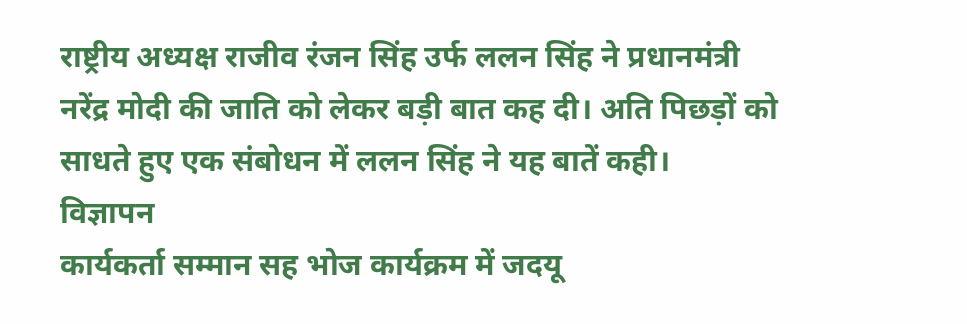राष्ट्रीय अध्यक्ष राजीव रंजन सिंह उर्फ ललन सिंह ने प्रधानमंत्री नरेंद्र मोदी की जाति को लेकर बड़ी बात कह दी। अति पिछड़ों को साधते हुए एक संबोधन में ललन सिंह ने यह बातें कही।
विज्ञापन
कार्यकर्ता सम्मान सह भोज कार्यक्रम में जदयू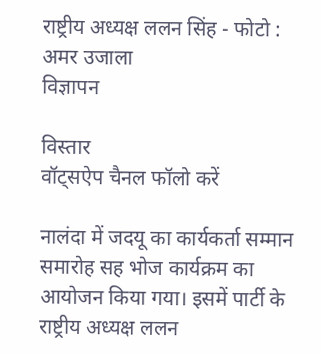राष्ट्रीय अध्यक्ष ललन सिंह - फोटो : अमर उजाला
विज्ञापन

विस्तार
वॉट्सऐप चैनल फॉलो करें

नालंदा में जदयू का कार्यकर्ता सम्मान समारोह सह भोज कार्यक्रम का आयोजन किया गया। इसमें पार्टी के राष्ट्रीय अध्यक्ष ललन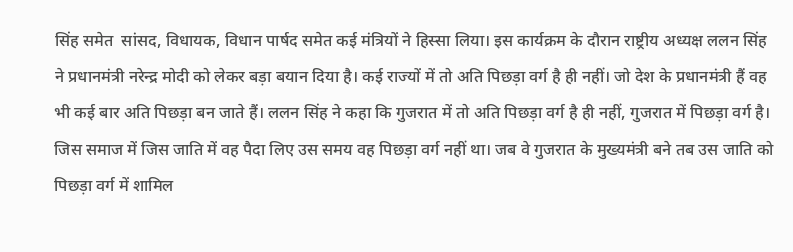सिंह समेत  सांसद, विधायक, विधान पार्षद समेत कई मंत्रियों ने हिस्सा लिया। इस कार्यक्रम के दौरान राष्ट्रीय अध्यक्ष ललन सिंह ने प्रधानमंत्री नरेन्द्र मोदी को लेकर बड़ा बयान दिया है। कई राज्यों में तो अति पिछड़ा वर्ग है ही नहीं। जो देश के प्रधानमंत्री हैं वह भी कई बार अति पिछड़ा बन जाते हैं। ललन सिंह ने कहा कि गुजरात में तो अति पिछड़ा वर्ग है ही नहीं, गुजरात में पिछड़ा वर्ग है। जिस समाज में जिस जाति में वह पैदा लिए उस समय वह पिछड़ा वर्ग नहीं था। जब वे गुजरात के मुख्यमंत्री बने तब उस जाति को पिछड़ा वर्ग में शामिल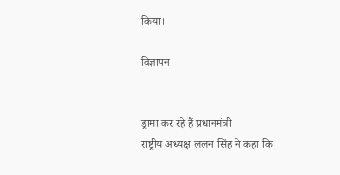किया।

विज्ञापन


ड्रामा कर रहे हैं प्रधानमंत्री
राष्ट्रीय अध्यक्ष ललन सिंह ने कहा कि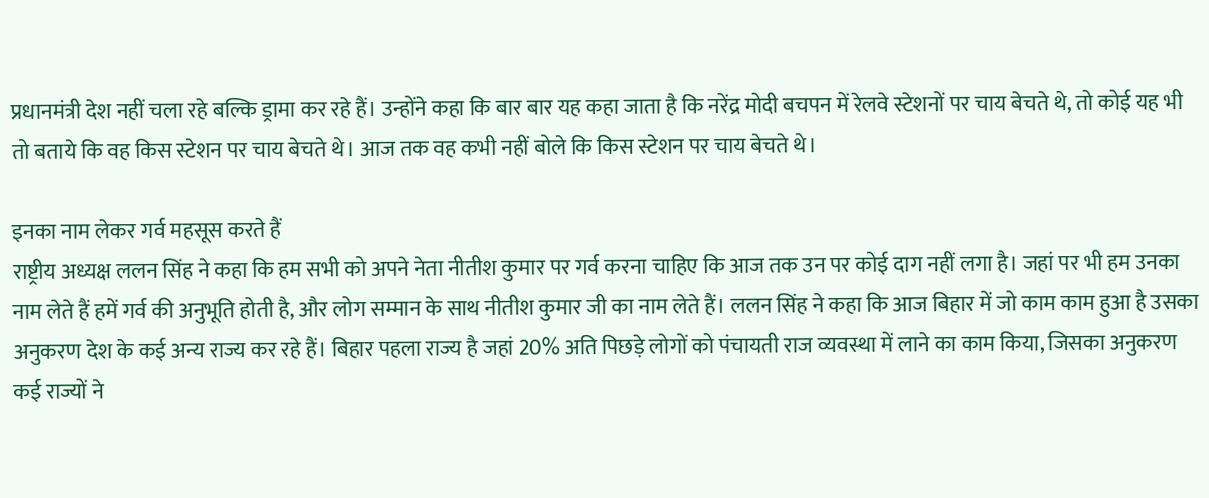प्रधानमंत्री देश नहीं चला रहे बल्कि ड्रामा कर रहे हैं। उन्होंने कहा कि बार बार यह कहा जाता है कि नरेंद्र मोदी बचपन में रेलवे स्टेशनों पर चाय बेचते थे, तो कोई यह भी तो बताये कि वह किस स्टेशन पर चाय बेचते थे। आज तक वह कभी नहीं बोले कि किस स्टेशन पर चाय बेचते थे।

इनका नाम लेकर गर्व महसूस करते हैं
राष्ट्रीय अध्यक्ष ललन सिंह ने कहा कि हम सभी को अपने नेता नीतीश कुमार पर गर्व करना चाहिए कि आज तक उन पर कोई दाग नहीं लगा है। जहां पर भी हम उनका नाम लेते हैं हमें गर्व की अनुभूति होती है, और लोग सम्मान के साथ नीतीश कुमार जी का नाम लेते हैं। ललन सिंह ने कहा कि आज बिहार में जो काम काम हुआ है उसका अनुकरण देश के कई अन्य राज्य कर रहे हैं। बिहार पहला राज्य है जहां 20% अति पिछड़े लोगों को पंचायती राज व्यवस्था में लाने का काम किया, जिसका अनुकरण कई राज्यों ने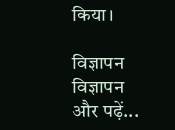किया।

विज्ञापन
विज्ञापन
और पढ़ें...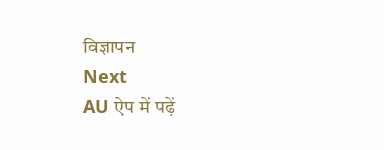विज्ञापन
Next
AU ऐप में पढ़ें